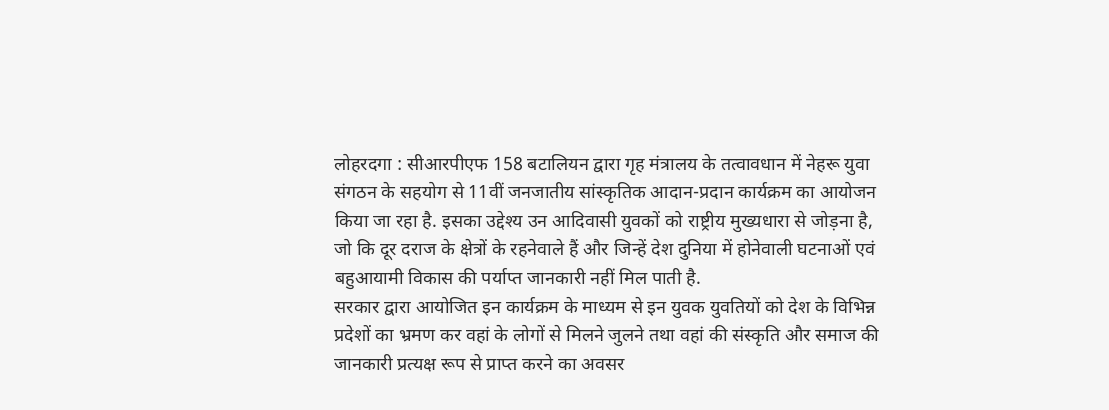लोहरदगा : सीआरपीएफ 158 बटालियन द्वारा गृह मंत्रालय के तत्वावधान में नेहरू युवा संगठन के सहयोग से 11वीं जनजातीय सांस्कृतिक आदान-प्रदान कार्यक्रम का आयोजन किया जा रहा है. इसका उद्देश्य उन आदिवासी युवकों को राष्ट्रीय मुख्यधारा से जोड़ना है, जो कि दूर दराज के क्षेत्रों के रहनेवाले हैं और जिन्हें देश दुनिया में होनेवाली घटनाओं एवं बहुआयामी विकास की पर्याप्त जानकारी नहीं मिल पाती है.
सरकार द्वारा आयोजित इन कार्यक्रम के माध्यम से इन युवक युवतियों को देश के विभिन्न प्रदेशों का भ्रमण कर वहां के लोगों से मिलने जुलने तथा वहां की संस्कृति और समाज की जानकारी प्रत्यक्ष रूप से प्राप्त करने का अवसर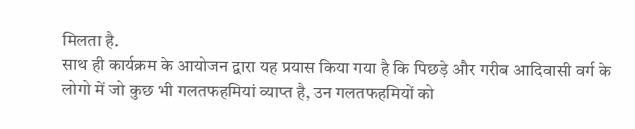मिलता है.
साथ ही कार्यक्रम के आयोजन द्वारा यह प्रयास किया गया है कि पिछड़े और गरीब आदिवासी वर्ग के लोगो में जो कुछ भी गलतफहमियां व्याप्त है, उन गलतफहमियों को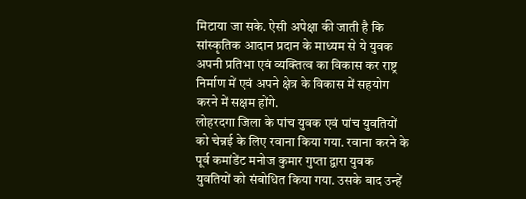मिटाया जा सके. ऐसी अपेक्षा की जाती है कि सांस्कृतिक आदान प्रदान के माध्यम से ये युवक अपनी प्रतिभा एवं व्यक्तित्व का विकास कर राष्ट्र निर्माण में एवं अपने क्षेत्र के विकास में सहयोग करने में सक्षम होंगे.
लोहरदगा जिला के पांच युवक एवं पांच युवतियों को चेन्नई के लिए रवाना किया गया. रवाना करने के पूर्व कमांडेंट मनोज कुमार गुप्ता द्वारा युवक युवतियों को संबोधित किया गया. उसके बाद उन्हें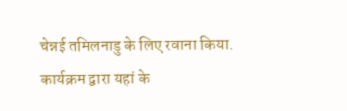चेन्नई तमिलनाडु के लिए रवाना किया.
कार्यक्रम द्वारा यहां के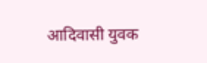आदिवासी युवक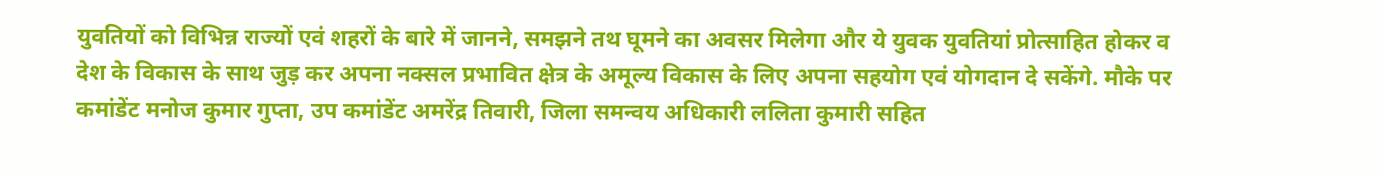युवतियों को विभिन्न राज्यों एवं शहरों के बारे में जानने, समझने तथ घूमने का अवसर मिलेगा और ये युवक युवतियां प्रोत्साहित होकर व देश के विकास के साथ जुड़ कर अपना नक्सल प्रभावित क्षेत्र के अमूल्य विकास के लिए अपना सहयोग एवं योगदान दे सकेंगे. मौके पर कमांडेंट मनोज कुमार गुप्ता, उप कमांडेंट अमरेंद्र तिवारी, जिला समन्वय अधिकारी ललिता कुमारी सहित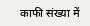काफी संख्या में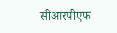सीआरपीएफ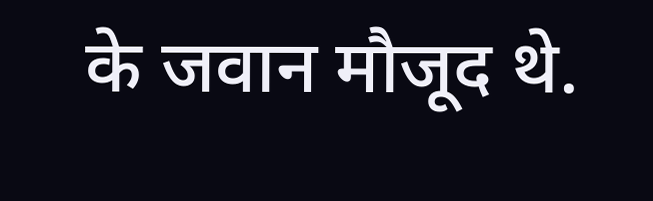के जवान मौजूद थे.